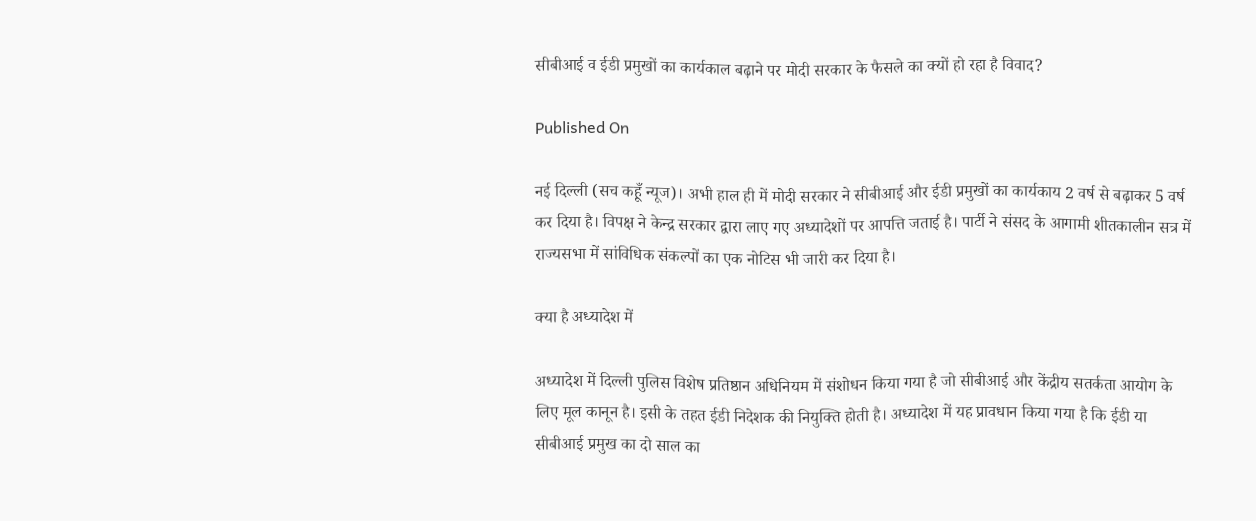सीबीआई व ईडी प्रमुखों का कार्यकाल बढ़ाने पर मोदी सरकार के फैसले का क्यों हो रहा है विवाद?

Published On

नई दिल्ली (सच कहूँ न्यूज)। अभी हाल ही में मोदी सरकार ने सीबीआई और ईडी प्रमुखों का कार्यकाय 2 वर्ष से बढ़ाकर 5 वर्ष कर दिया है। विपक्ष ने केन्द्र सरकार द्वारा लाए गए अध्यादेशों पर आपत्ति जताई है। पार्टी ने संसद के आगामी शीतकालीन सत्र में राज्यसभा में सांविधिक संकल्पों का एक नोटिस भी जारी कर दिया है।

क्या है अध्यादेश में

अध्यादेश में दिल्ली पुलिस विशेष प्रतिष्ठान अधिनियम में संशोधन किया गया है जो सीबीआई और केंद्रीय सतर्कता आयोग के लिए मूल कानून है। इसी के तहत ईडी निदेशक की नियुक्ति होती है। अध्यादेश में यह प्रावधान किया गया है कि ईडी या सीबीआई प्रमुख का दो साल का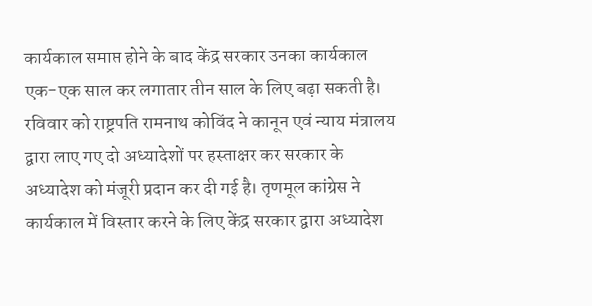कार्यकाल समाप्त होने के बाद केंद्र सरकार उनका कार्यकाल एक-एक साल कर लगातार तीन साल के लिए बढ़ा सकती है। रविवार को राष्ट्रपति रामनाथ कोविंद ने कानून एवं न्याय मंत्रालय द्वारा लाए गए दो अध्यादेशों पर हस्ताक्षर कर सरकार के अध्यादेश को मंजूरी प्रदान कर दी गई है। तृणमूल कांग्रेस ने कार्यकाल में विस्तार करने के लिए केंद्र सरकार द्वारा अध्यादेश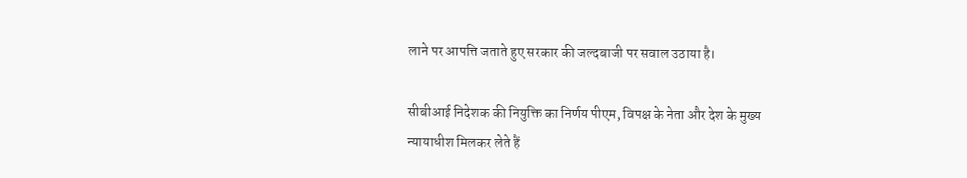लाने पर आपत्ति जताते हुए सरकार की जल्दबाजी पर सवाल उठाया है।

सीबीआई निदेशक की नियुक्ति का निर्णय पीएम, विपक्ष के नेता और देश के मुख्य न्यायाधीश मिलकर लेते हैं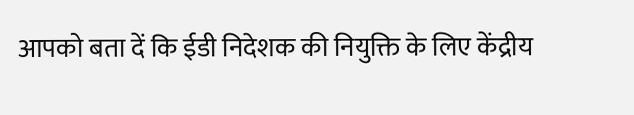आपको बता दें कि ईडी निदेशक की नियुक्ति के लिए केंद्रीय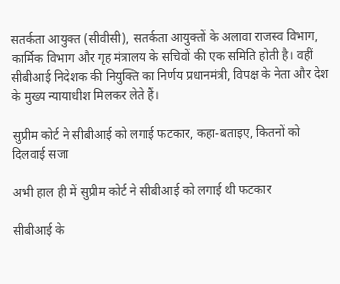सतर्कता आयुक्त (सीवीसी), सतर्कता आयुक्तों के अलावा राजस्व विभाग, कार्मिक विभाग और गृह मंत्रालय के सचिवों की एक समिति होती है। वहीं सीबीआई निदेशक की नियुक्ति का निर्णय प्रधानमंत्री, विपक्ष के नेता और देश के मुख्य न्यायाधीश मिलकर लेते हैं।

सुप्रीम कोर्ट ने सीबीआई को लगाई फटकार, कहा-बताइए, कितनों को दिलवाई सजा

अभी हाल ही में सुप्रीम कोर्ट ने सीबीआई को लगाई थी फटकार

सीबीआई के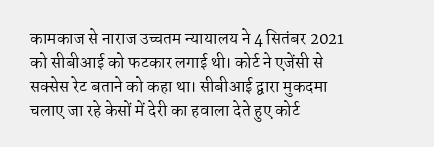कामकाज से नाराज उच्चतम न्यायालय ने 4 सितंबर 2021 को सीबीआई को फटकार लगाई थी। कोर्ट ने एजेंसी से सक्सेस रेट बताने को कहा था। सीबीआई द्वारा मुकदमा चलाए जा रहे केसों में देरी का हवाला देते हुए कोर्ट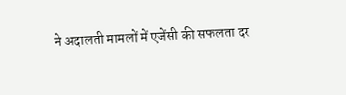ने अदालती मामलों में एजेंसी की सफलता दर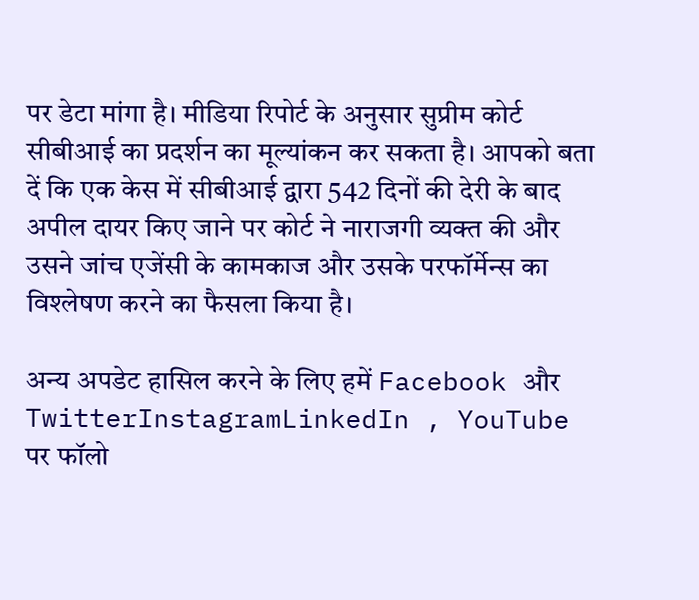पर डेटा मांगा है। मीडिया रिपोर्ट के अनुसार सुप्रीम कोर्ट सीबीआई का प्रदर्शन का मूल्यांकन कर सकता है। आपको बता दें कि एक केस में सीबीआई द्वारा 542 दिनों की देरी के बाद अपील दायर किए जाने पर कोर्ट ने नाराजगी व्यक्त की और उसने जांच एजेंसी के कामकाज और उसके परफॉर्मेन्स का विश्लेषण करने का फैसला किया है।

अन्य अपडेट हासिल करने के लिए हमें Facebook और TwitterInstagramLinkedIn , YouTube  पर फॉलो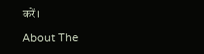करें।

About The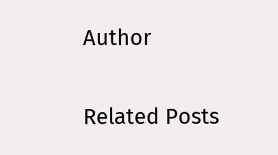Author

Related Posts